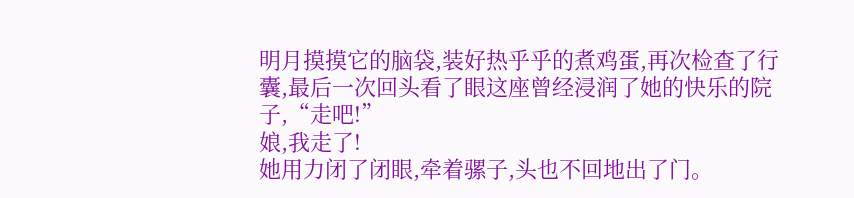明月摸摸它的脑袋,装好热乎乎的煮鸡蛋,再次检查了行囊,最后一次回头看了眼这座曾经浸润了她的快乐的院子,“走吧!”
娘,我走了!
她用力闭了闭眼,牵着骡子,头也不回地出了门。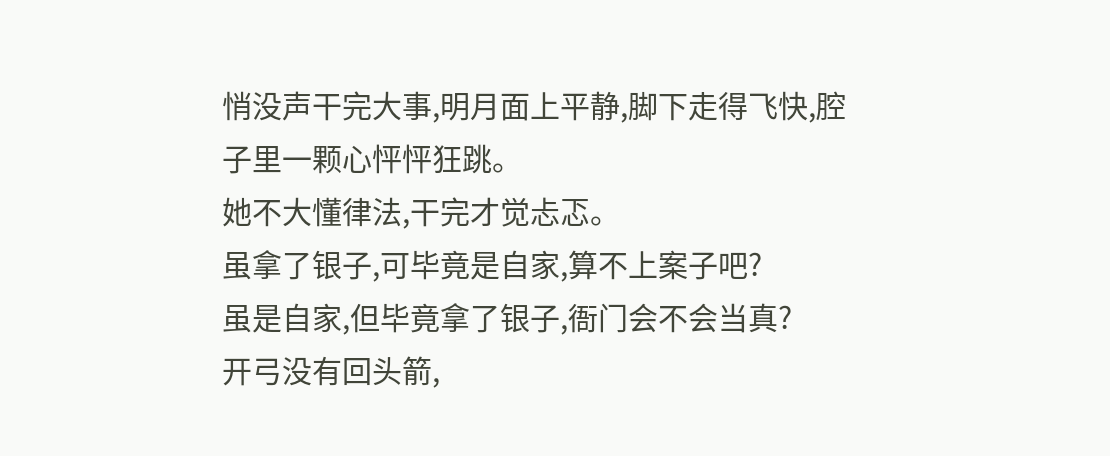悄没声干完大事,明月面上平静,脚下走得飞快,腔子里一颗心怦怦狂跳。
她不大懂律法,干完才觉忐忑。
虽拿了银子,可毕竟是自家,算不上案子吧?
虽是自家,但毕竟拿了银子,衙门会不会当真?
开弓没有回头箭,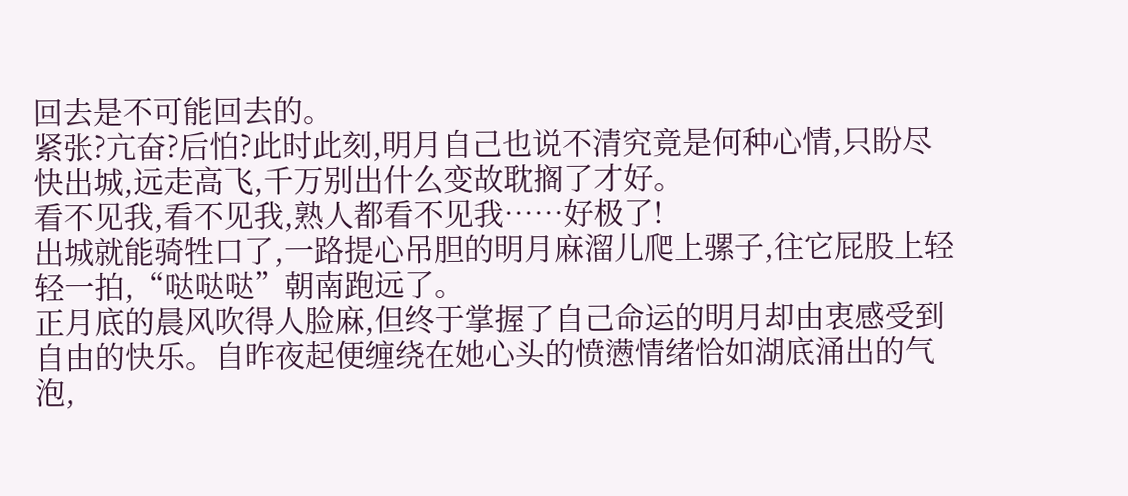回去是不可能回去的。
紧张?亢奋?后怕?此时此刻,明月自己也说不清究竟是何种心情,只盼尽快出城,远走高飞,千万别出什么变故耽搁了才好。
看不见我,看不见我,熟人都看不见我……好极了!
出城就能骑牲口了,一路提心吊胆的明月麻溜儿爬上骡子,往它屁股上轻轻一拍,“哒哒哒”朝南跑远了。
正月底的晨风吹得人脸麻,但终于掌握了自己命运的明月却由衷感受到自由的快乐。自昨夜起便缠绕在她心头的愤懑情绪恰如湖底涌出的气泡,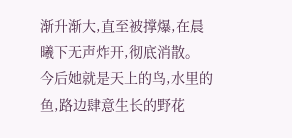渐升渐大,直至被撑爆,在晨曦下无声炸开,彻底消散。
今后她就是天上的鸟,水里的鱼,路边肆意生长的野花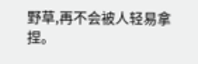野草,再不会被人轻易拿捏。